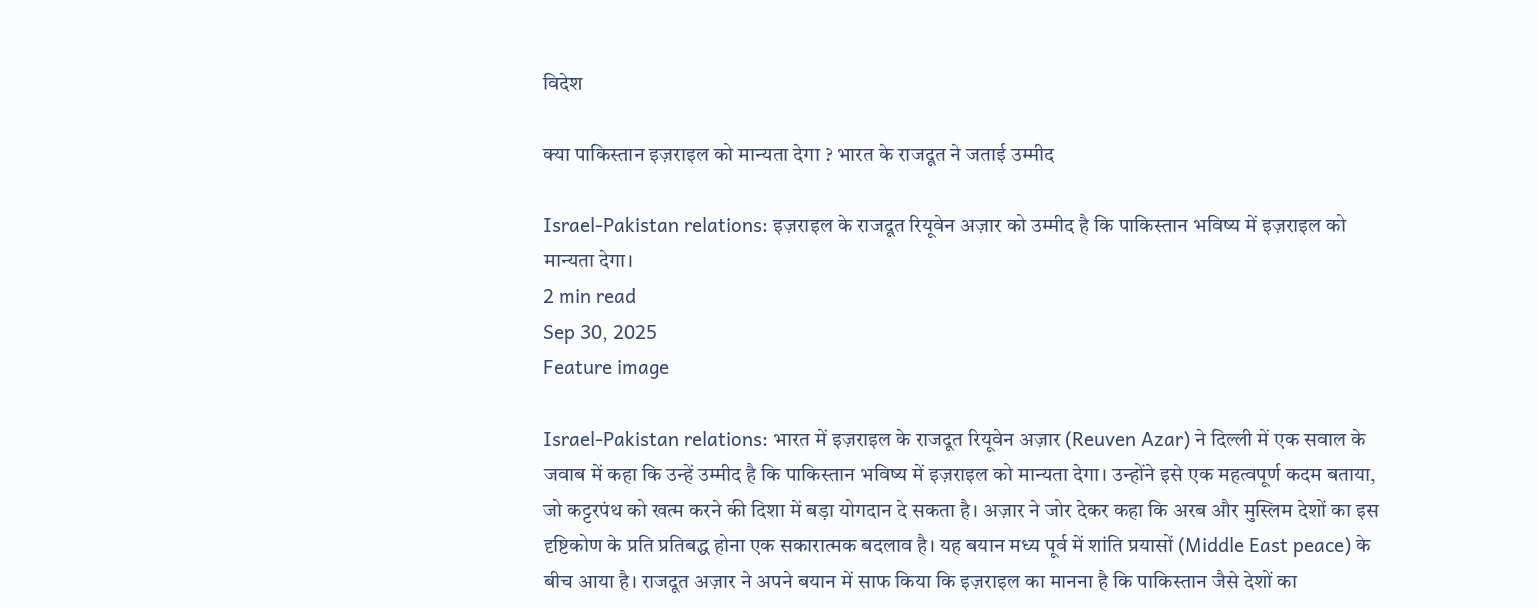विदेश

क्या पाकिस्तान इज़राइल को मान्यता देगा ? भारत के राजदूत ने जताई उम्मीद

Israel-Pakistan relations: इज़राइल के राजदूत रियूवेन अज़ार को उम्मीद है कि पाकिस्तान भविष्य में इज़राइल को मान्यता देगा।
2 min read
Sep 30, 2025
Feature image

Israel-Pakistan relations: भारत में इज़राइल के राजदूत रियूवेन अज़ार (Reuven Azar) ने दिल्ली में एक सवाल के जवाब में कहा कि उन्हें उम्मीद है कि पाकिस्तान भविष्य में इज़राइल को मान्यता देगा। उन्होंने इसे एक महत्वपूर्ण कदम बताया, जो कट्टरपंथ को खत्म करने की दिशा में बड़ा योगदान दे सकता है। अज़ार ने जोर देकर कहा कि अरब और मुस्लिम देशों का इस दृष्टिकोण के प्रति प्रतिबद्ध होना एक सकारात्मक बदलाव है। यह बयान मध्य पूर्व में शांति प्रयासों (Middle East peace) के बीच आया है। राजदूत अज़ार ने अपने बयान में साफ किया कि इज़राइल का मानना है कि पाकिस्तान जैसे देशों का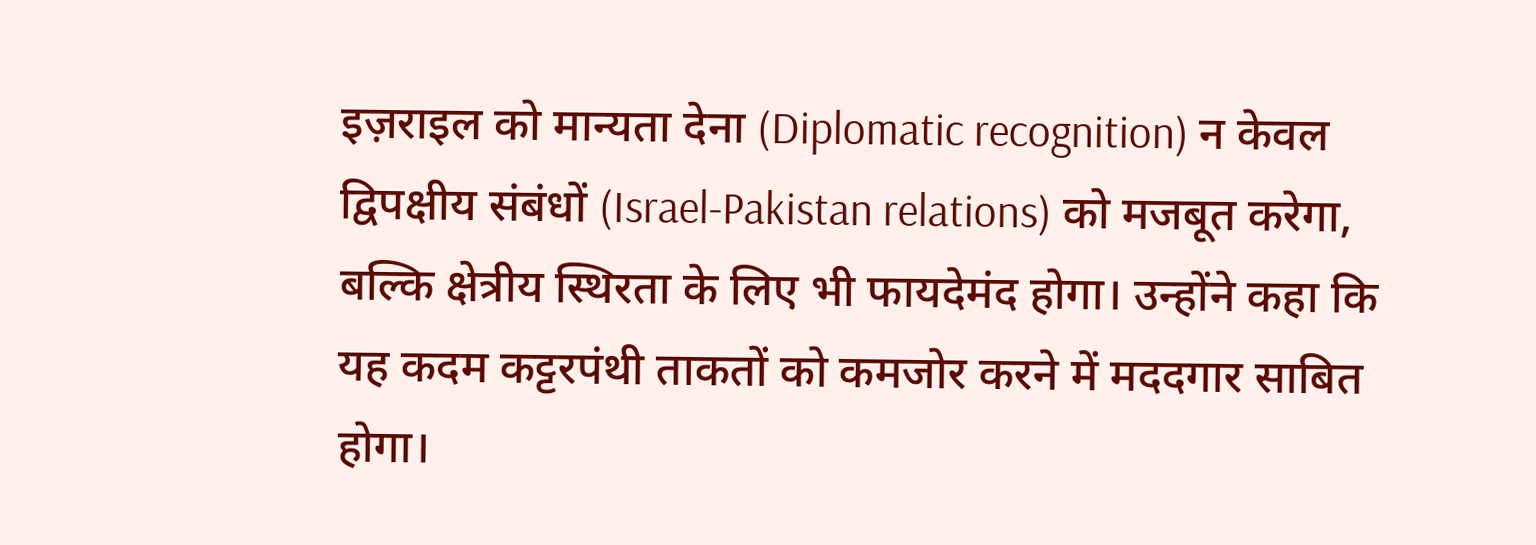इज़राइल को मान्यता देना (Diplomatic recognition) न केवल द्विपक्षीय संबंधों (Israel-Pakistan relations) को मजबूत करेगा, बल्कि क्षेत्रीय स्थिरता के लिए भी फायदेमंद होगा। उन्होंने कहा कि यह कदम कट्टरपंथी ताकतों को कमजोर करने में मददगार साबित होगा।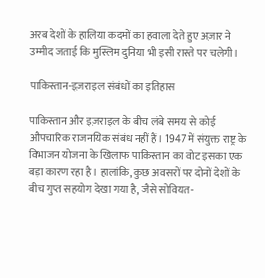अरब देशों के हालिया कदमों का हवाला देते हुए अज़ार ने उम्मीद जताई कि मुस्लिम दुनिया भी इसी रास्ते पर चलेगी।

पाकिस्तान-इज़राइल संबंधों का इतिहास

पाकिस्तान और इज़राइल के बीच लंबे समय से कोई औपचारिक राजनयिक संबंध नहीं हैं। 1947 में संयुक्त राष्ट्र के विभाजन योजना के खिलाफ पाकिस्तान का वोट इसका एक बड़ा कारण रहा है। हालांकि, कुछ अवसरों पर दोनों देशों के बीच गुप्त सहयोग देखा गया है, जैसे सोवियत-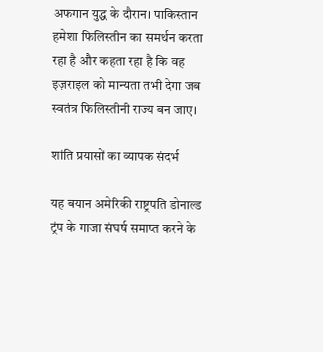अफगान युद्ध के दौरान। पाकिस्तान हमेशा फिलिस्तीन का समर्थन करता रहा है और कहता रहा है कि वह इज़राइल को मान्यता तभी देगा जब स्वतंत्र फिलिस्तीनी राज्य बन जाए।

शांति प्रयासों का व्यापक संदर्भ

यह बयान अमेरिकी राष्ट्रपति डोनाल्ड ट्रंप के गाजा संघर्ष समाप्त करने के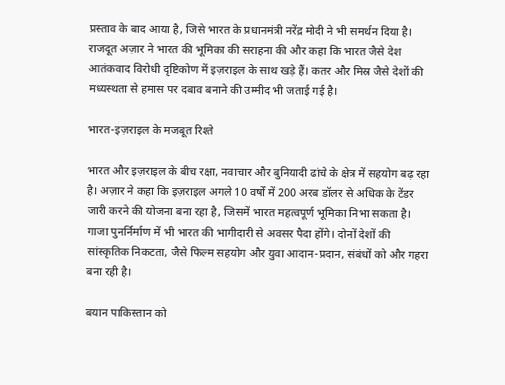प्रस्ताव के बाद आया है, जिसे भारत के प्रधानमंत्री नरेंद्र मोदी ने भी समर्थन दिया है। राजदूत अज़ार ने भारत की भूमिका की सराहना की और कहा कि भारत जैसे देश आतंकवाद विरोधी दृष्टिकोण में इज़राइल के साथ खड़े हैं। कतर और मिस्र जैसे देशों की मध्यस्थता से हमास पर दबाव बनाने की उम्मीद भी जताई गई है।

भारत-इज़राइल के मजबूत रिश्ते

भारत और इज़राइल के बीच रक्षा, नवाचार और बुनियादी ढांचे के क्षेत्र में सहयोग बढ़ रहा है। अज़ार ने कहा कि इज़राइल अगले 10 वर्षों में 200 अरब डॉलर से अधिक के टेंडर जारी करने की योजना बना रहा है, जिसमें भारत महत्वपूर्ण भूमिका निभा सकता है। गाजा पुनर्निर्माण में भी भारत की भागीदारी से अवसर पैदा होंगे। दोनों देशों की सांस्कृतिक निकटता, जैसे फिल्म सहयोग और युवा आदान-प्रदान, संबंधों को और गहरा बना रही है।

बयान पाकिस्तान को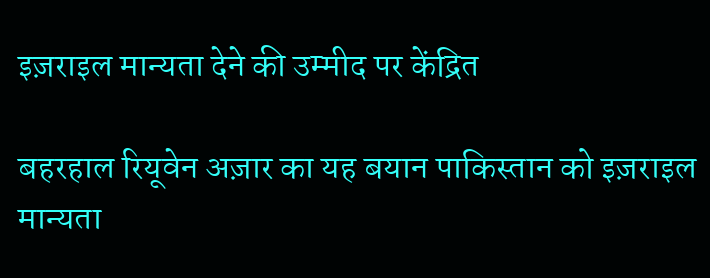इज़राइल मान्यता देने की उम्मीद पर केंद्रित

बहरहाल रियूवेन अज़ार का यह बयान पाकिस्तान को इज़राइल मान्यता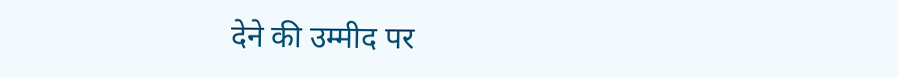देने की उम्मीद पर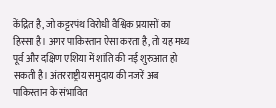केंद्रित है, जो कट्टरपंथ विरोधी वैश्विक प्रयासों का हिस्सा है। अगर पाकिस्तान ऐसा करता है, तो यह मध्य पूर्व और दक्षिण एशिया में शांति की नई शुरुआत हो सकती है। अंतरराष्ट्रीय समुदाय की नजरें अब पाकिस्तान के संभावित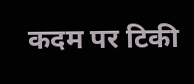कदम पर टिकी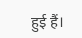हुई हैं।